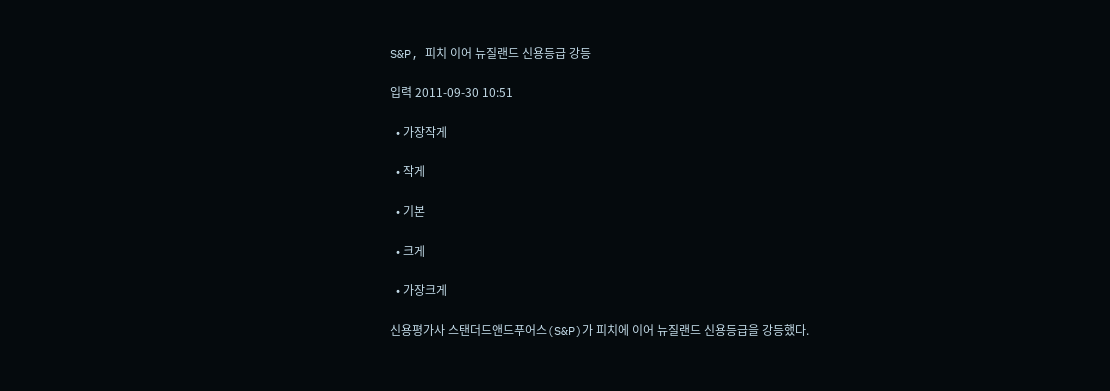S&P, 피치 이어 뉴질랜드 신용등급 강등

입력 2011-09-30 10:51

  • 가장작게

  • 작게

  • 기본

  • 크게

  • 가장크게

신용평가사 스탠더드앤드푸어스(S&P)가 피치에 이어 뉴질랜드 신용등급을 강등했다.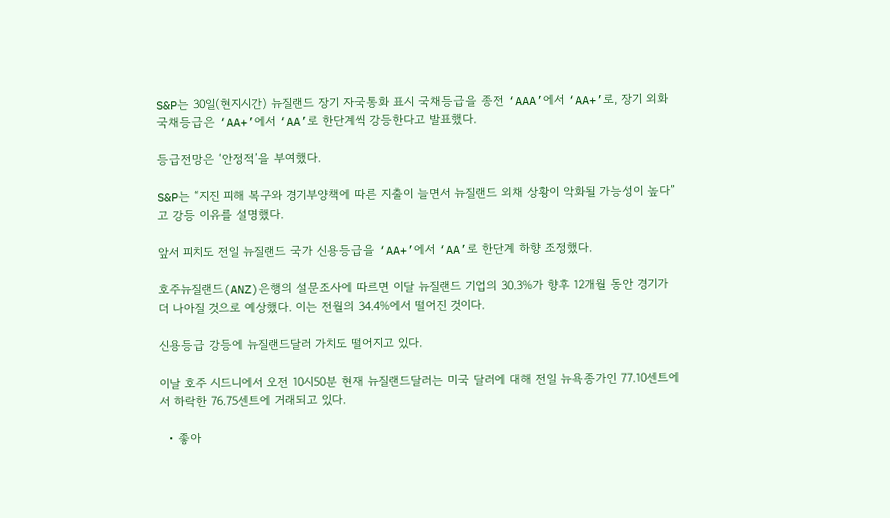S&P는 30일(현지시간) 뉴질랜드 장기 자국통화 표시 국채등급을 종전 ‘AAA’에서 ‘AA+’로, 장기 외화 국채등급은 ‘AA+’에서 ‘AA’로 한단계씩 강등한다고 발표했다.

등급전망은 ‘안정적’을 부여했다.

S&P는 “지진 피해 복구와 경기부양책에 따른 지출이 늘면서 뉴질랜드 외채 상황이 악화될 가능성이 높다”고 강등 이유를 설명했다.

앞서 피치도 전일 뉴질랜드 국가 신용등급을 ‘AA+’에서 ‘AA’로 한단계 하향 조정했다.

호주뉴질랜드(ANZ)은행의 설문조사에 따르면 이달 뉴질랜드 기업의 30.3%가 향후 12개월 동안 경기가 더 나아질 것으로 예상했다. 이는 전월의 34.4%에서 떨어진 것이다.

신용등급 강등에 뉴질랜드달러 가치도 떨어지고 있다.

이날 호주 시드니에서 오전 10시50분 현재 뉴질랜드달러는 미국 달러에 대해 전일 뉴욕종가인 77.10센트에서 하락한 76.75센트에 거래되고 있다.

  • 좋아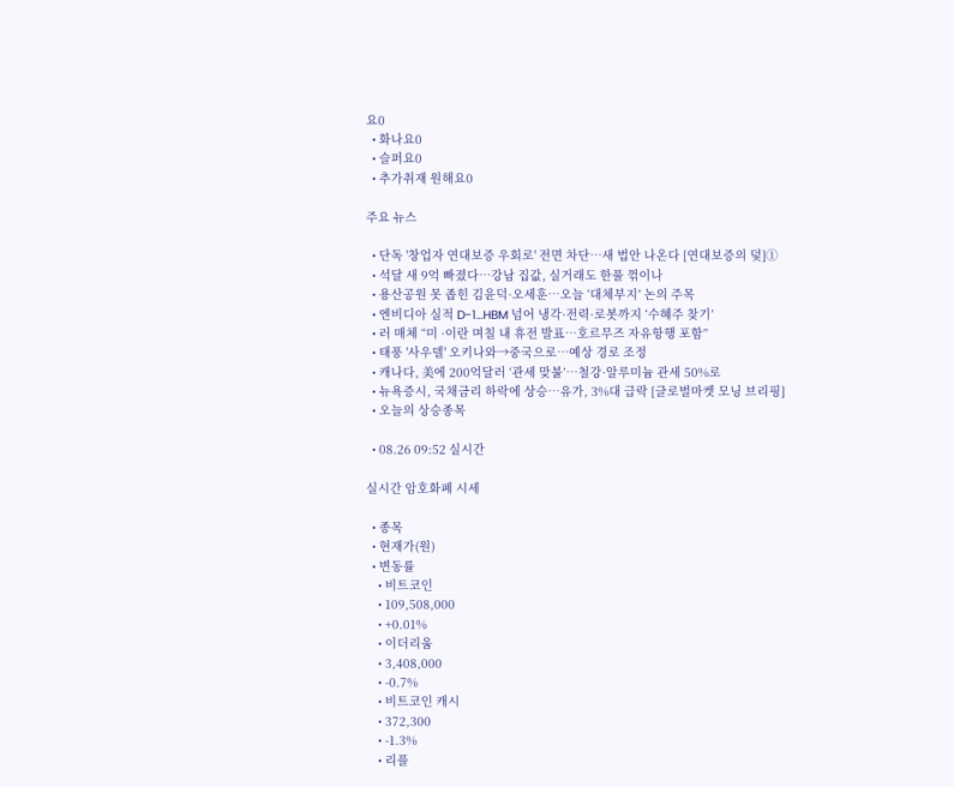요0
  • 화나요0
  • 슬퍼요0
  • 추가취재 원해요0

주요 뉴스

  • 단독 '창업자 연대보증 우회로' 전면 차단…새 법안 나온다 [연대보증의 덫]①
  • 석달 새 9억 빠졌다⋯강남 집값, 실거래도 한풀 꺾이나
  • 용산공원 못 좁힌 김윤덕·오세훈⋯오늘 ‘대체부지’ 논의 주목
  • 엔비디아 실적 D-1…HBM 넘어 냉각·전력·로봇까지 ‘수혜주 찾기’
  • 러 매체 “미 ·이란 며칠 내 휴전 발표…호르무즈 자유항행 포함”
  • 태풍 '사우델' 오키나와→중국으로…예상 경로 조정
  • 캐나다, 美에 200억달러 ‘관세 맞불’…철강·알루미늄 관세 50%로
  • 뉴욕증시, 국채금리 하락에 상승⋯유가, 3%대 급락 [글로벌마켓 모닝 브리핑]
  • 오늘의 상승종목

  • 08.26 09:52 실시간

실시간 암호화폐 시세

  • 종목
  • 현재가(원)
  • 변동률
    • 비트코인
    • 109,508,000
    • +0.01%
    • 이더리움
    • 3,408,000
    • -0.7%
    • 비트코인 캐시
    • 372,300
    • -1.3%
    • 리플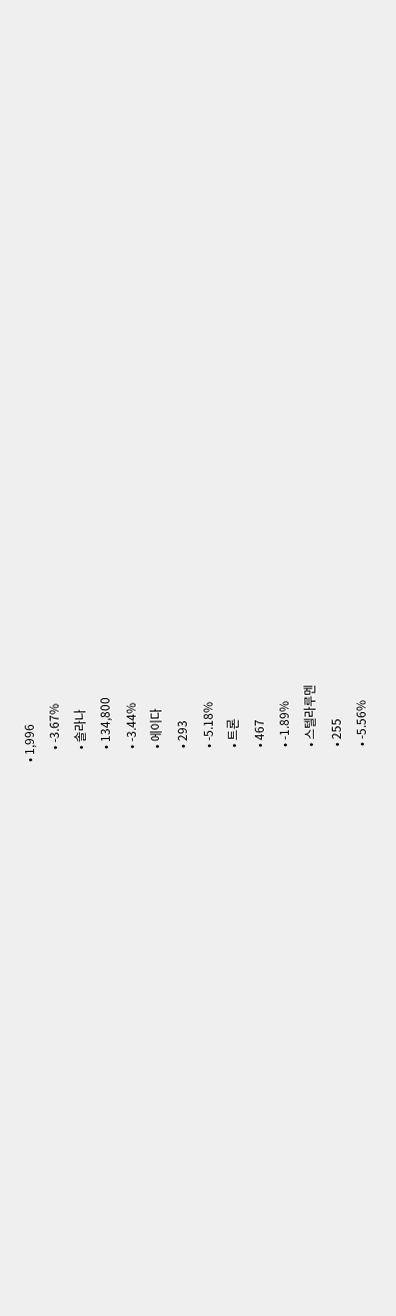• 1,996
    • -3.67%
    • 솔라나
    • 134,800
    • -3.44%
    • 에이다
    • 293
    • -5.18%
    • 트론
    • 467
    • -1.89%
    • 스텔라루멘
    • 255
    • -5.56%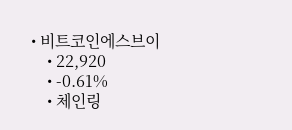• 비트코인에스브이
    • 22,920
    • -0.61%
    • 체인링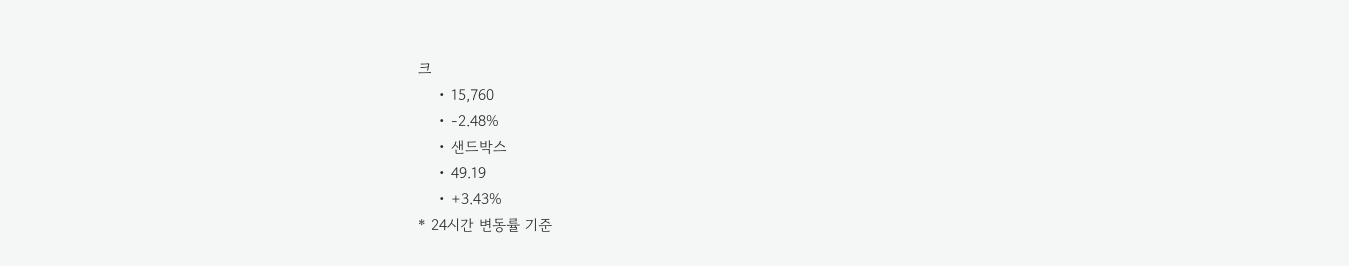크
    • 15,760
    • -2.48%
    • 샌드박스
    • 49.19
    • +3.43%
* 24시간 변동률 기준